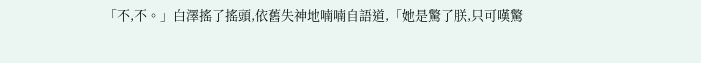「不,不。」白澤搖了搖頭,依舊失神地喃喃自語道,「她是驚了朕,只可嘆驚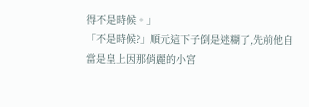得不是時候。」
「不是時候?」順元這下子倒是迷糊了,先前他自當是皇上因那俏麗的小宮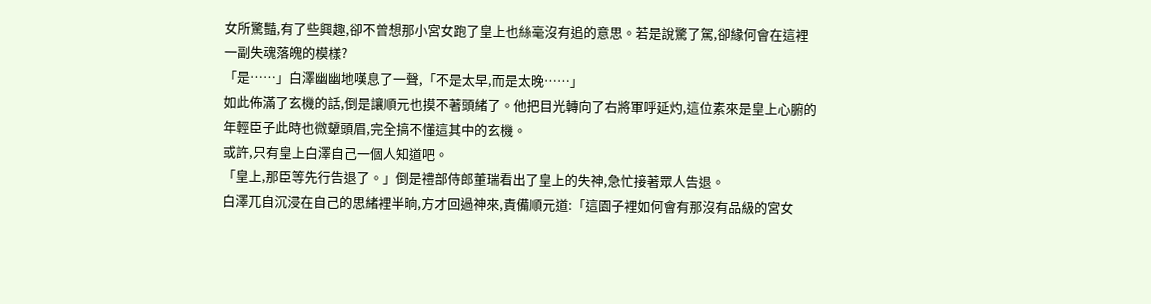女所驚豔,有了些興趣,卻不曾想那小宮女跑了皇上也絲毫沒有追的意思。若是說驚了駕,卻緣何會在這裡一副失魂落魄的模樣?
「是……」白澤幽幽地嘆息了一聲,「不是太早,而是太晚……」
如此佈滿了玄機的話,倒是讓順元也摸不著頭緒了。他把目光轉向了右將軍呼延灼,這位素來是皇上心腑的年輕臣子此時也微顰頭眉,完全搞不懂這其中的玄機。
或許,只有皇上白澤自己一個人知道吧。
「皇上,那臣等先行告退了。」倒是禮部侍郎董瑞看出了皇上的失神,急忙接著眾人告退。
白澤兀自沉浸在自己的思緒裡半晌,方才回過神來,責備順元道:「這園子裡如何會有那沒有品級的宮女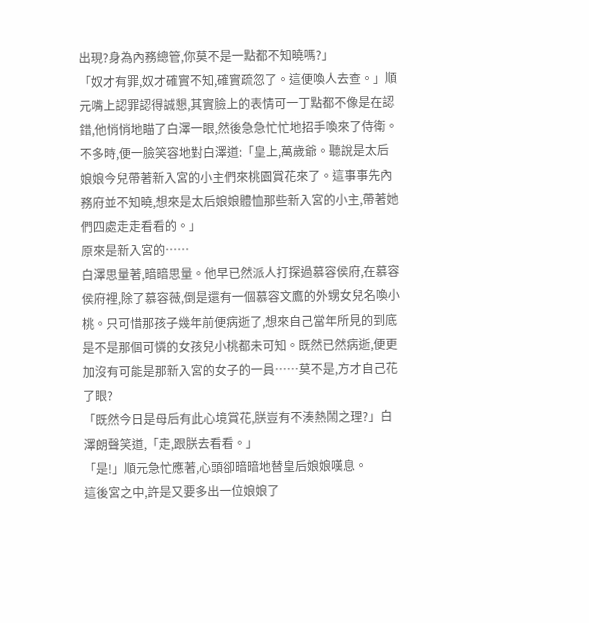出現?身為內務總管,你莫不是一點都不知曉嗎?」
「奴才有罪,奴才確實不知,確實疏忽了。這便喚人去查。」順元嘴上認罪認得誠懇,其實臉上的表情可一丁點都不像是在認錯,他悄悄地瞄了白澤一眼,然後急急忙忙地招手喚來了侍衛。
不多時,便一臉笑容地對白澤道:「皇上,萬歲爺。聽說是太后娘娘今兒帶著新入宮的小主們來桃園賞花來了。這事事先內務府並不知曉,想來是太后娘娘體恤那些新入宮的小主,帶著她們四處走走看看的。」
原來是新入宮的……
白澤思量著,暗暗思量。他早已然派人打探過慕容侯府,在慕容侯府裡,除了慕容薇,倒是還有一個慕容文鷹的外甥女兒名喚小桃。只可惜那孩子幾年前便病逝了,想來自己當年所見的到底是不是那個可憐的女孩兒小桃都未可知。既然已然病逝,便更加沒有可能是那新入宮的女子的一員……莫不是,方才自己花了眼?
「既然今日是母后有此心境賞花,朕豈有不湊熱鬧之理?」白澤朗聲笑道,「走,跟朕去看看。」
「是!」順元急忙應著,心頭卻暗暗地替皇后娘娘嘆息。
這後宮之中,許是又要多出一位娘娘了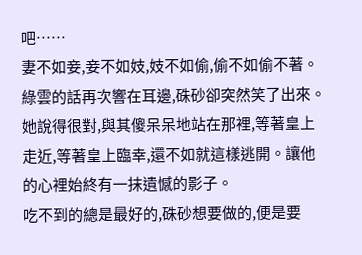吧……
妻不如妾,妾不如妓,妓不如偷,偷不如偷不著。
綠雲的話再次響在耳邊,硃砂卻突然笑了出來。她說得很對,與其傻呆呆地站在那裡,等著皇上走近,等著皇上臨幸,還不如就這樣逃開。讓他的心裡始終有一抹遺憾的影子。
吃不到的總是最好的,硃砂想要做的,便是要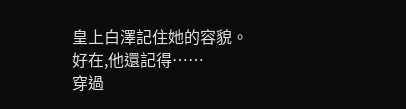皇上白澤記住她的容貌。
好在,他還記得……
穿過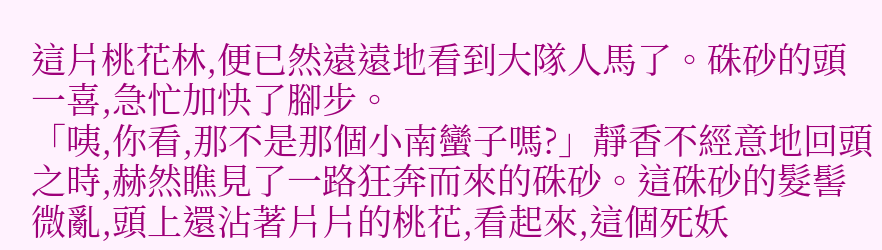這片桃花林,便已然遠遠地看到大隊人馬了。硃砂的頭一喜,急忙加快了腳步。
「咦,你看,那不是那個小南蠻子嗎?」靜香不經意地回頭之時,赫然瞧見了一路狂奔而來的硃砂。這硃砂的髮髻微亂,頭上還沾著片片的桃花,看起來,這個死妖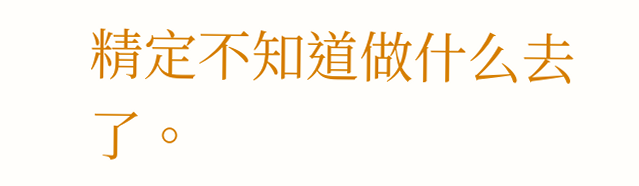精定不知道做什么去了。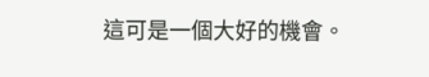這可是一個大好的機會。